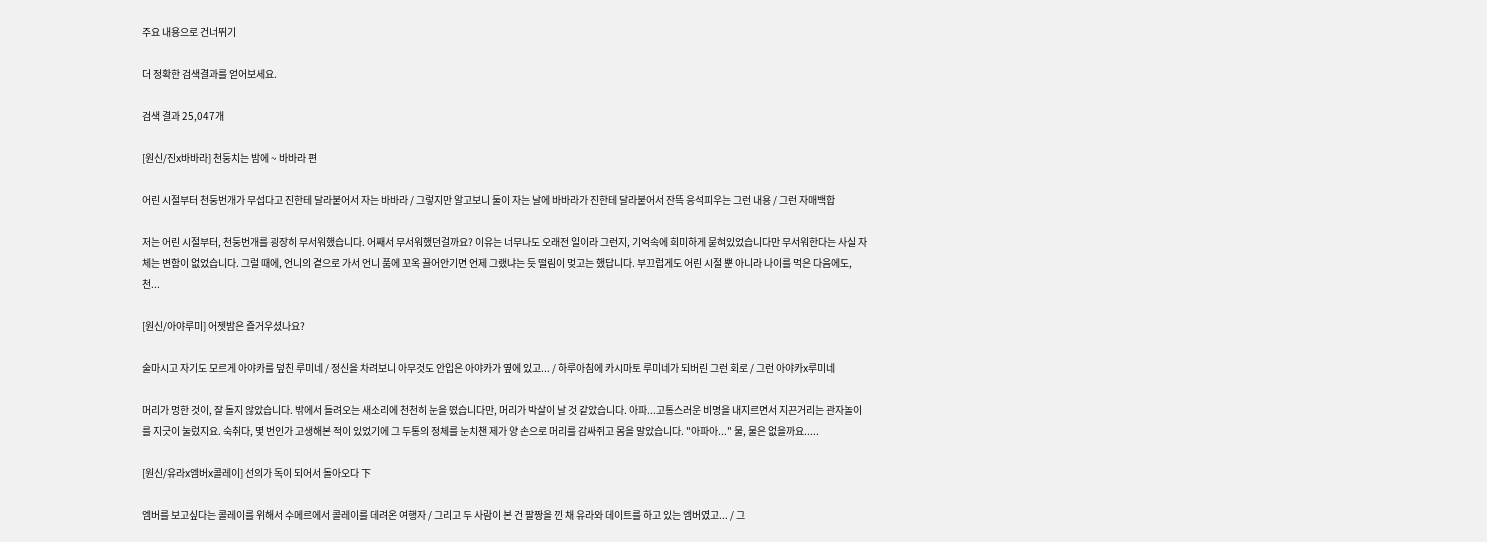주요 내용으로 건너뛰기

더 정확한 검색결과를 얻어보세요.

검색 결과 25,047개

[원신/진x바바라] 천둥치는 밤에 ~ 바바라 편

어린 시절부터 천둥번개가 무섭다고 진한테 달라붙어서 자는 바바라 / 그렇지만 알고보니 둘이 자는 날에 바바라가 진한테 달라붙어서 잔뜩 응석피우는 그런 내용 / 그런 자매백합

저는 어린 시절부터, 천둥번개를 굉장히 무서워했습니다. 어째서 무서워했던걸까요? 이유는 너무나도 오래전 일이라 그런지, 기억속에 희미하게 묻혀있었습니다만 무서워한다는 사실 자체는 변함이 없었습니다. 그럴 때에, 언니의 곁으로 가서 언니 품에 꼬옥 끌어안기면 언제 그랬냐는 듯 떨림이 멎고는 했답니다. 부끄럽게도 어린 시절 뿐 아니라 나이를 먹은 다음에도, 천...

[원신/아야루미] 어젯밤은 즐거우셨나요?

술마시고 자기도 모르게 아야카를 덮친 루미네 / 정신을 차려보니 아무것도 안입은 아야카가 옆에 있고... / 하루아침에 카시마토 루미네가 되버린 그런 회로 / 그런 아야카x루미네

머리가 멍한 것이, 잘 돌지 않았습니다. 밖에서 들려오는 새소리에 천천히 눈을 떴습니다만, 머리가 박살이 날 것 같았습니다. 아파...고통스러운 비명을 내지르면서 지끈거리는 관자놀이를 지긋이 눌렀지요. 숙취다, 몇 번인가 고생해본 적이 있었기에 그 두통의 정체를 눈치챈 제가 양 손으로 머리를 감싸쥐고 몸을 말았습니다. "아파아..." 물, 물은 없을까요.....

[원신/유라x엠버x콜레이] 선의가 독이 되어서 돌아오다 下

엠버를 보고싶다는 콜레이를 위해서 수메르에서 콜레이를 데려온 여행자 / 그리고 두 사람이 본 건 팔짱을 낀 채 유라와 데이트를 하고 있는 엠버였고... / 그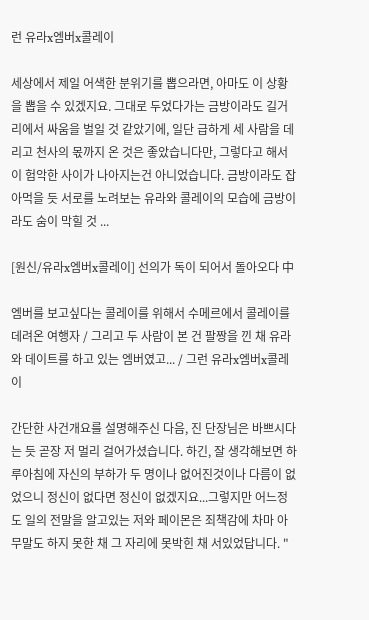런 유라x엠버x콜레이

세상에서 제일 어색한 분위기를 뽑으라면, 아마도 이 상황을 뽑을 수 있겠지요. 그대로 두었다가는 금방이라도 길거리에서 싸움을 벌일 것 같았기에, 일단 급하게 세 사람을 데리고 천사의 몫까지 온 것은 좋았습니다만, 그렇다고 해서 이 험악한 사이가 나아지는건 아니었습니다. 금방이라도 잡아먹을 듯 서로를 노려보는 유라와 콜레이의 모습에 금방이라도 숨이 막힐 것 ...

[원신/유라x엠버x콜레이] 선의가 독이 되어서 돌아오다 中

엠버를 보고싶다는 콜레이를 위해서 수메르에서 콜레이를 데려온 여행자 / 그리고 두 사람이 본 건 팔짱을 낀 채 유라와 데이트를 하고 있는 엠버였고... / 그런 유라x엠버x콜레이

간단한 사건개요를 설명해주신 다음, 진 단장님은 바쁘시다는 듯 곧장 저 멀리 걸어가셨습니다. 하긴, 잘 생각해보면 하루아침에 자신의 부하가 두 명이나 없어진것이나 다름이 없었으니 정신이 없다면 정신이 없겠지요...그렇지만 어느정도 일의 전말을 알고있는 저와 페이몬은 죄책감에 차마 아무말도 하지 못한 채 그 자리에 못박힌 채 서있었답니다. "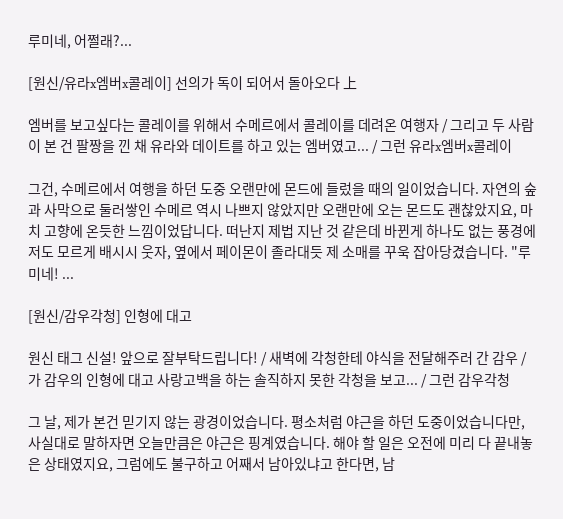루미네, 어쩔래?...

[원신/유라x엠버x콜레이] 선의가 독이 되어서 돌아오다 上

엠버를 보고싶다는 콜레이를 위해서 수메르에서 콜레이를 데려온 여행자 / 그리고 두 사람이 본 건 팔짱을 낀 채 유라와 데이트를 하고 있는 엠버였고... / 그런 유라x엠버x콜레이

그건, 수메르에서 여행을 하던 도중 오랜만에 몬드에 들렀을 때의 일이었습니다. 자연의 숲과 사막으로 둘러쌓인 수메르 역시 나쁘지 않았지만 오랜만에 오는 몬드도 괜찮았지요, 마치 고향에 온듯한 느낌이었답니다. 떠난지 제법 지난 것 같은데 바뀐게 하나도 없는 풍경에 저도 모르게 배시시 웃자, 옆에서 페이몬이 졸라대듯 제 소매를 꾸욱 잡아당겼습니다. "루미네! ...

[원신/감우각청] 인형에 대고

원신 태그 신설! 앞으로 잘부탁드립니다! / 새벽에 각청한테 야식을 전달해주러 간 감우 / 가 감우의 인형에 대고 사랑고백을 하는 솔직하지 못한 각청을 보고... / 그런 감우각청

그 날, 제가 본건 믿기지 않는 광경이었습니다. 평소처럼 야근을 하던 도중이었습니다만, 사실대로 말하자면 오늘만큼은 야근은 핑계였습니다. 해야 할 일은 오전에 미리 다 끝내놓은 상태였지요, 그럼에도 불구하고 어째서 남아있냐고 한다면, 남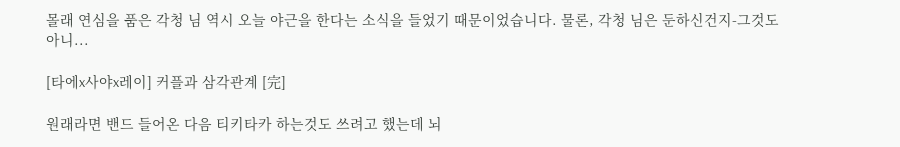몰래 연심을 품은 각청 님 역시 오늘 야근을 한다는 소식을 들었기 때문이었습니다. 물론, 각청 님은 둔하신건지-그것도 아니...

[타에x사야x레이] 커플과 삼각관계 [完]

원래라면 밴드 들어온 다음 티키타카 하는것도 쓰려고 했는데 뇌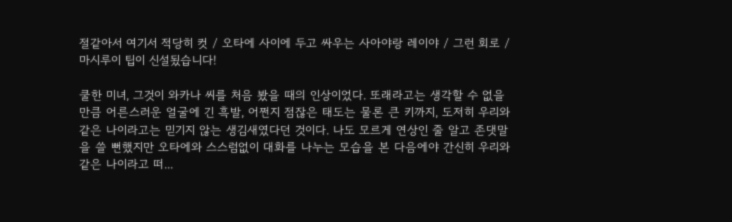절같아서 여기서 적당히 컷 / 오타에 사이에 두고 싸우는 사아야랑 레이야 / 그런 회로 / 마시루이 팁이 신설됬습니다!

쿨한 미녀, 그것이 와카나 씨를 처음 봤을 때의 인상이었다. 또래라고는 생각할 수 없을만큼 어른스러운 얼굴에 긴 흑발, 어쩐지 점잖은 태도는 물론 큰 키까지, 도저히 우리와 같은 나이라고는 믿기지 않는 생김새였다던 것이다. 나도 모르게 연상인 줄 알고 존댓말을 쓸 뻔했지만 오타에와 스스럼없이 대화를 나누는 모습을 본 다음에야 간신히 우리와 같은 나이라고 떠...